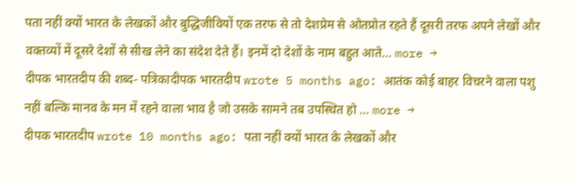पता नहीं क्यों भारत के लेखकों और बुद्धिजीवियों एक तरफ से तो देशप्रेम से ओतप्रोत रहते हैं दूसरी तरफ अपने लेखों और वक्तव्यों में दूसरे देशों से सीख लेने का संदेश देते हैं। इनमें दो देशों के नाम बहुत आते… more →
दीपक भारतदीप की शब्द- पत्रिकादीपक भारतदीप wrote 5 months ago: आतंक कोई बाहर विचरने वाला पशु नहीं बल्कि मानव के मन में रहने वाला भाव है जो उसके सामने तब उपस्थित हो … more →
दीपक भारतदीप wrote 10 months ago: पता नहीं क्यों भारत के लेखकों और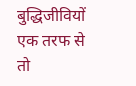बुद्धिजीवियों एक तरफ से तो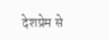देशप्रेम से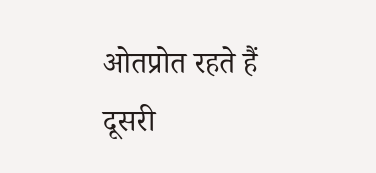ओतप्रोत रहते हैं दूसरी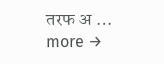तरफ अ … more →